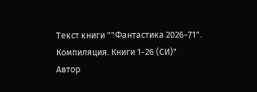Текст книги ""Фантастика 2026-71". Компиляция. Книги 1-26 (СИ)"
Автор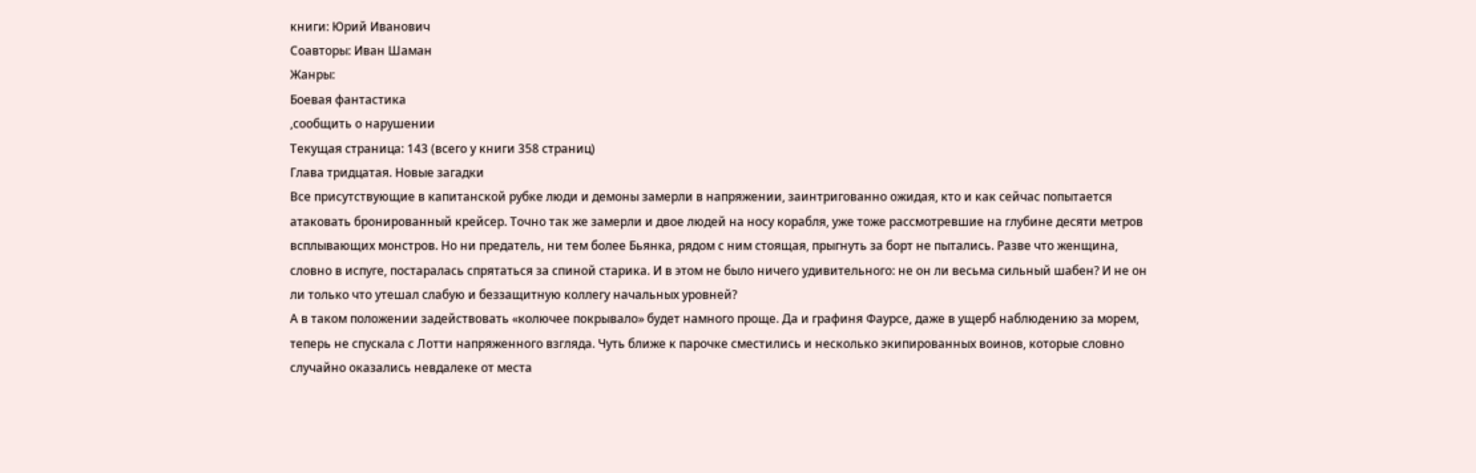книги: Юрий Иванович
Соавторы: Иван Шаман
Жанры:
Боевая фантастика
,сообщить о нарушении
Текущая страница: 143 (всего у книги 358 страниц)
Глава тридцатая. Новые загадки
Все присутствующие в капитанской рубке люди и демоны замерли в напряжении, заинтригованно ожидая, кто и как сейчас попытается атаковать бронированный крейсер. Точно так же замерли и двое людей на носу корабля, уже тоже рассмотревшие на глубине десяти метров всплывающих монстров. Но ни предатель, ни тем более Бьянка, рядом с ним стоящая, прыгнуть за борт не пытались. Разве что женщина, словно в испуге, постаралась спрятаться за спиной старика. И в этом не было ничего удивительного: не он ли весьма сильный шабен? И не он ли только что утешал слабую и беззащитную коллегу начальных уровней?
А в таком положении задействовать «колючее покрывало» будет намного проще. Да и графиня Фаурсе, даже в ущерб наблюдению за морем, теперь не спускала с Лотти напряженного взгляда. Чуть ближе к парочке сместились и несколько экипированных воинов, которые словно случайно оказались невдалеке от места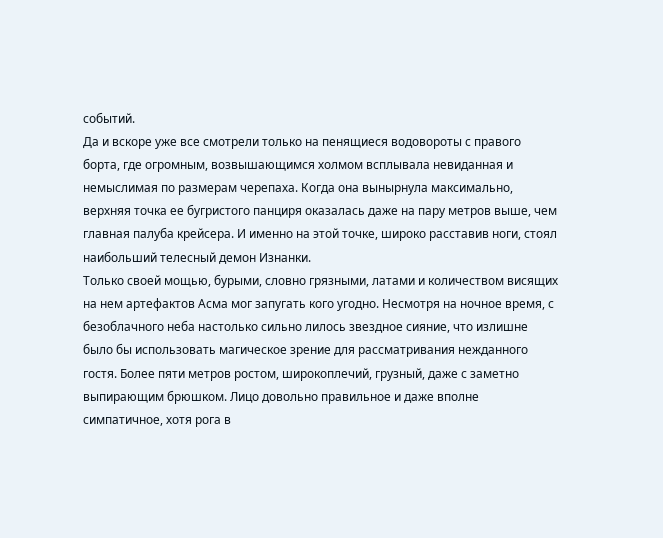событий.
Да и вскоре уже все смотрели только на пенящиеся водовороты с правого борта, где огромным, возвышающимся холмом всплывала невиданная и немыслимая по размерам черепаха. Когда она вынырнула максимально, верхняя точка ее бугристого панциря оказалась даже на пару метров выше, чем главная палуба крейсера. И именно на этой точке, широко расставив ноги, стоял наибольший телесный демон Изнанки.
Только своей мощью, бурыми, словно грязными, латами и количеством висящих на нем артефактов Асма мог запугать кого угодно. Несмотря на ночное время, с безоблачного неба настолько сильно лилось звездное сияние, что излишне было бы использовать магическое зрение для рассматривания нежданного гостя. Более пяти метров ростом, широкоплечий, грузный, даже с заметно выпирающим брюшком. Лицо довольно правильное и даже вполне симпатичное, хотя рога в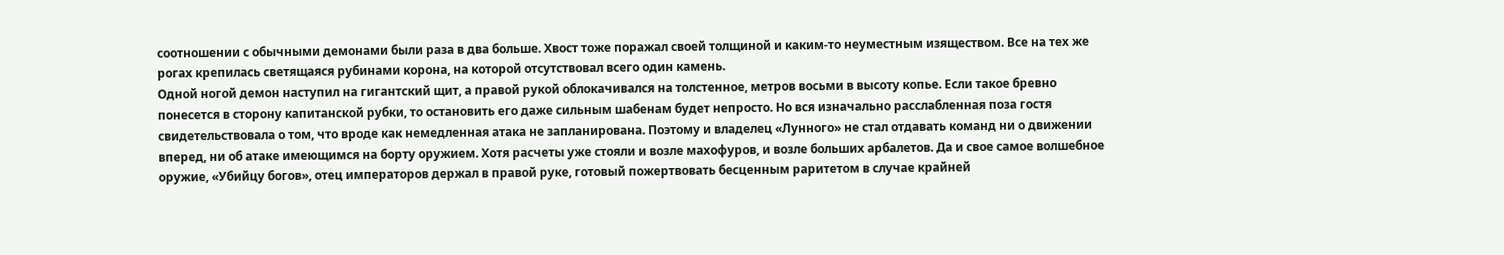соотношении с обычными демонами были раза в два больше. Хвост тоже поражал своей толщиной и каким-то неуместным изяществом. Все на тех же рогах крепилась светящаяся рубинами корона, на которой отсутствовал всего один камень.
Одной ногой демон наступил на гигантский щит, а правой рукой облокачивался на толстенное, метров восьми в высоту копье. Если такое бревно понесется в сторону капитанской рубки, то остановить его даже сильным шабенам будет непросто. Но вся изначально расслабленная поза гостя свидетельствовала о том, что вроде как немедленная атака не запланирована. Поэтому и владелец «Лунного» не стал отдавать команд ни о движении вперед, ни об атаке имеющимся на борту оружием. Хотя расчеты уже стояли и возле махофуров, и возле больших арбалетов. Да и свое самое волшебное оружие, «Убийцу богов», отец императоров держал в правой руке, готовый пожертвовать бесценным раритетом в случае крайней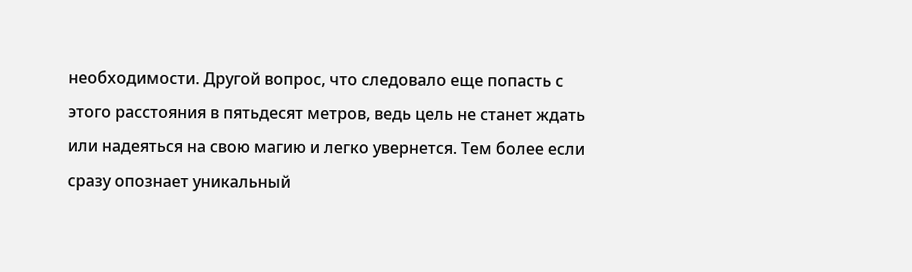необходимости. Другой вопрос, что следовало еще попасть с этого расстояния в пятьдесят метров, ведь цель не станет ждать или надеяться на свою магию и легко увернется. Тем более если сразу опознает уникальный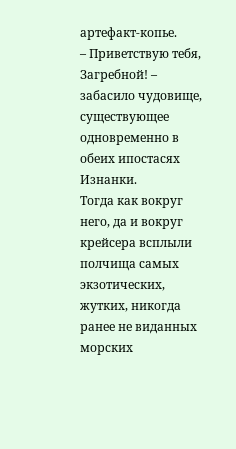артефакт-копье.
– Приветствую тебя, Загребной! – забасило чудовище, существующее одновременно в обеих ипостасях Изнанки.
Тогда как вокруг него, да и вокруг крейсера всплыли полчища самых экзотических, жутких, никогда ранее не виданных морских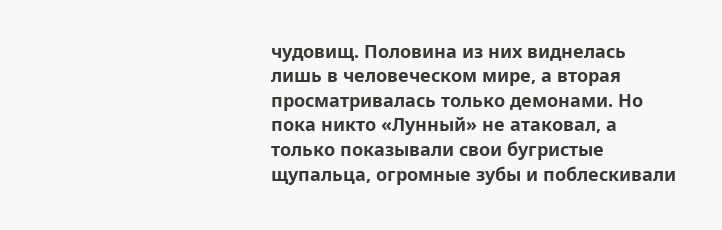чудовищ. Половина из них виднелась лишь в человеческом мире, а вторая просматривалась только демонами. Но пока никто «Лунный» не атаковал, а только показывали свои бугристые щупальца, огромные зубы и поблескивали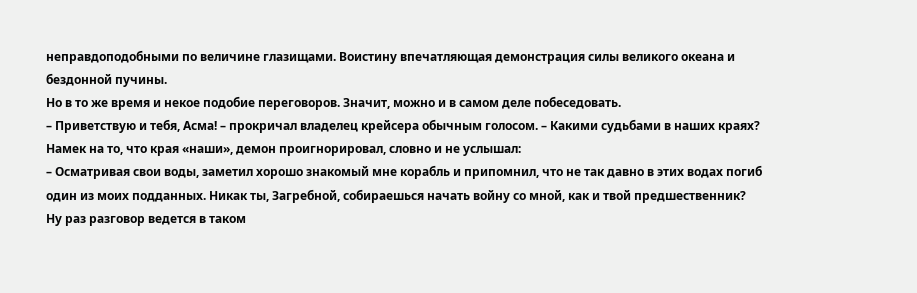неправдоподобными по величине глазищами. Воистину впечатляющая демонстрация силы великого океана и бездонной пучины.
Но в то же время и некое подобие переговоров. Значит, можно и в самом деле побеседовать.
– Приветствую и тебя, Асма! – прокричал владелец крейсера обычным голосом. – Какими судьбами в наших краях?
Намек на то, что края «наши», демон проигнорировал, словно и не услышал:
– Осматривая свои воды, заметил хорошо знакомый мне корабль и припомнил, что не так давно в этих водах погиб один из моих подданных. Никак ты, Загребной, собираешься начать войну со мной, как и твой предшественник?
Ну раз разговор ведется в таком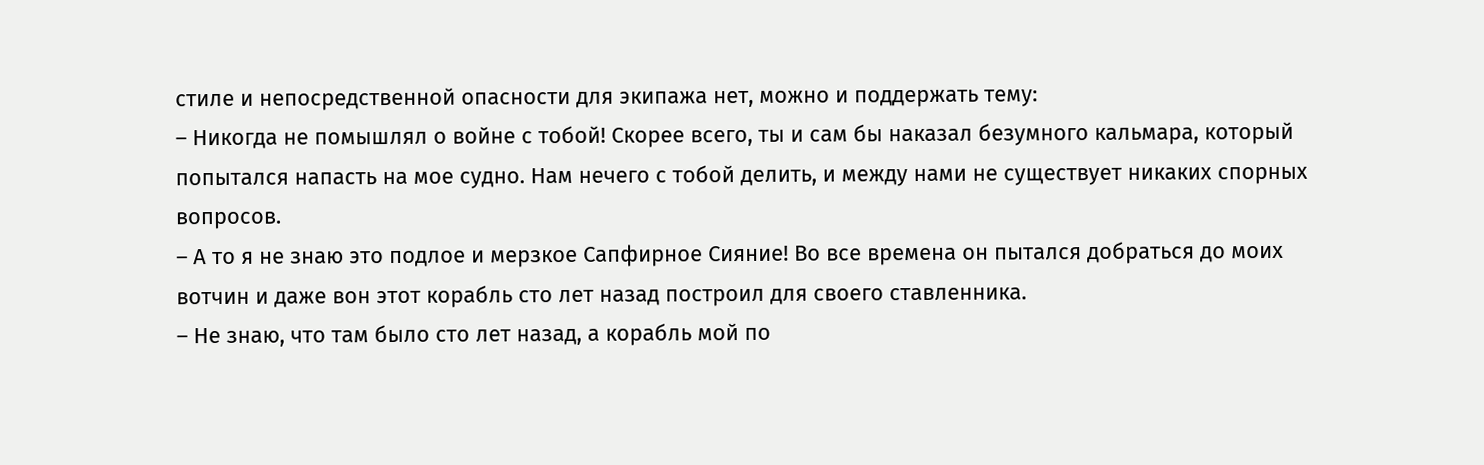стиле и непосредственной опасности для экипажа нет, можно и поддержать тему:
– Никогда не помышлял о войне с тобой! Скорее всего, ты и сам бы наказал безумного кальмара, который попытался напасть на мое судно. Нам нечего с тобой делить, и между нами не существует никаких спорных вопросов.
– А то я не знаю это подлое и мерзкое Сапфирное Сияние! Во все времена он пытался добраться до моих вотчин и даже вон этот корабль сто лет назад построил для своего ставленника.
– Не знаю, что там было сто лет назад, а корабль мой по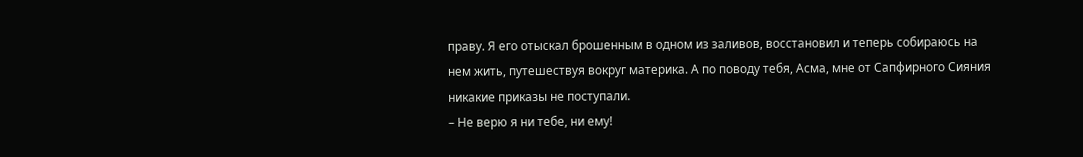праву. Я его отыскал брошенным в одном из заливов, восстановил и теперь собираюсь на нем жить, путешествуя вокруг материка. А по поводу тебя, Асма, мне от Сапфирного Сияния никакие приказы не поступали.
– Не верю я ни тебе, ни ему!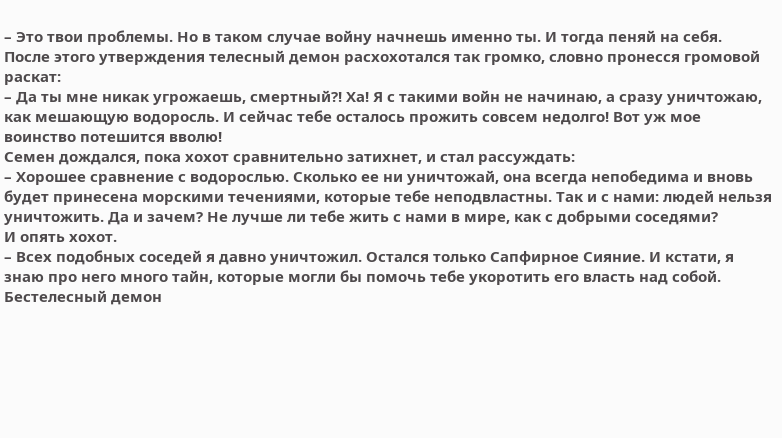– Это твои проблемы. Но в таком случае войну начнешь именно ты. И тогда пеняй на себя.
После этого утверждения телесный демон расхохотался так громко, словно пронесся громовой раскат:
– Да ты мне никак угрожаешь, смертный?! Ха! Я с такими войн не начинаю, а сразу уничтожаю, как мешающую водоросль. И сейчас тебе осталось прожить совсем недолго! Вот уж мое воинство потешится вволю!
Семен дождался, пока хохот сравнительно затихнет, и стал рассуждать:
– Хорошее сравнение с водорослью. Сколько ее ни уничтожай, она всегда непобедима и вновь будет принесена морскими течениями, которые тебе неподвластны. Так и с нами: людей нельзя уничтожить. Да и зачем? Не лучше ли тебе жить с нами в мире, как с добрыми соседями?
И опять хохот.
– Всех подобных соседей я давно уничтожил. Остался только Сапфирное Сияние. И кстати, я знаю про него много тайн, которые могли бы помочь тебе укоротить его власть над собой. Бестелесный демон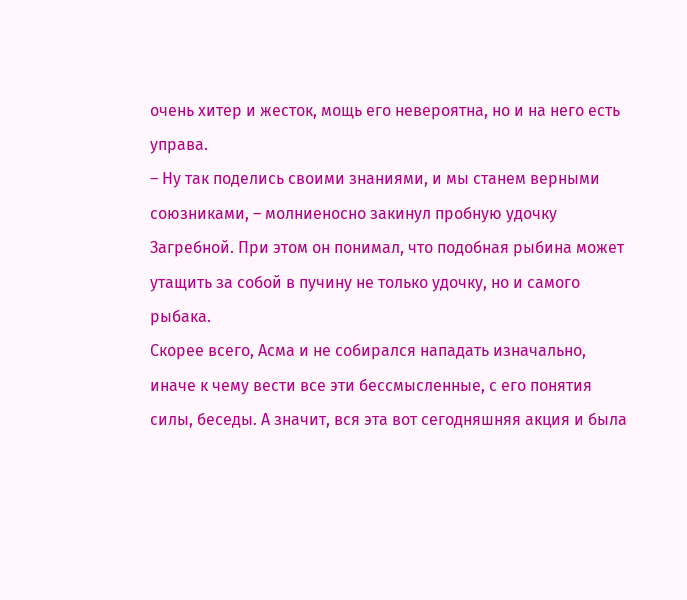очень хитер и жесток, мощь его невероятна, но и на него есть управа.
– Ну так поделись своими знаниями, и мы станем верными союзниками, – молниеносно закинул пробную удочку Загребной. При этом он понимал, что подобная рыбина может утащить за собой в пучину не только удочку, но и самого рыбака.
Скорее всего, Асма и не собирался нападать изначально, иначе к чему вести все эти бессмысленные, с его понятия силы, беседы. А значит, вся эта вот сегодняшняя акция и была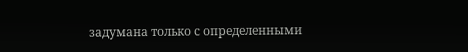задумана только с определенными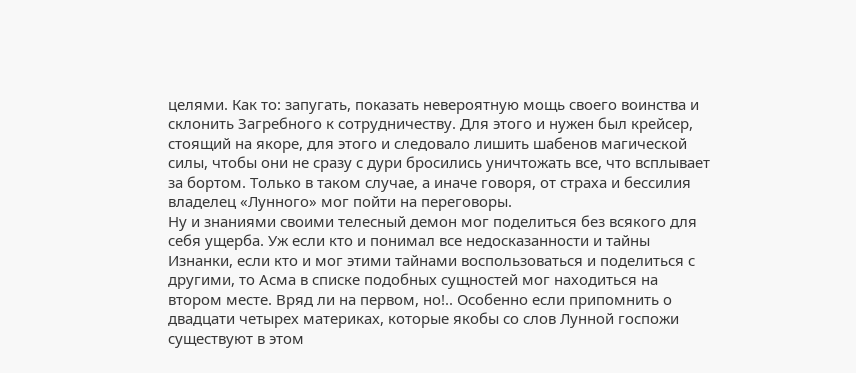целями. Как то: запугать, показать невероятную мощь своего воинства и склонить Загребного к сотрудничеству. Для этого и нужен был крейсер, стоящий на якоре, для этого и следовало лишить шабенов магической силы, чтобы они не сразу с дури бросились уничтожать все, что всплывает за бортом. Только в таком случае, а иначе говоря, от страха и бессилия владелец «Лунного» мог пойти на переговоры.
Ну и знаниями своими телесный демон мог поделиться без всякого для себя ущерба. Уж если кто и понимал все недосказанности и тайны Изнанки, если кто и мог этими тайнами воспользоваться и поделиться с другими, то Асма в списке подобных сущностей мог находиться на втором месте. Вряд ли на первом, но!.. Особенно если припомнить о двадцати четырех материках, которые якобы со слов Лунной госпожи существуют в этом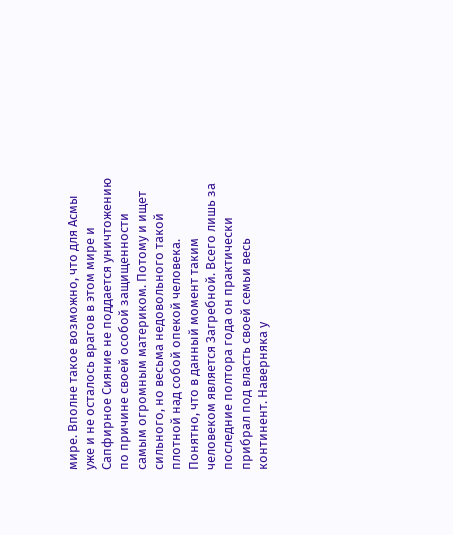мире. Вполне такое возможно, что для Асмы уже и не осталось врагов в этом мире и Сапфирное Сияние не поддается уничтожению по причине своей особой защищенности самым огромным материком. Потому и ищет сильного, но весьма недовольного такой плотной над собой опекой человека.
Понятно, что в данный момент таким человеком является Загребной. Всего лишь за последние полтора года он практически прибрал под власть своей семьи весь континент. Наверняка у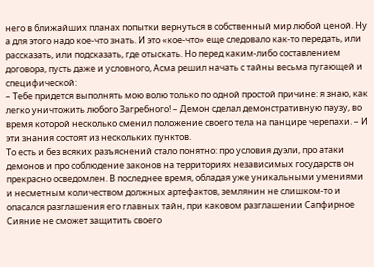него в ближайших планах попытки вернуться в собственный мир любой ценой. Ну а для этого надо кое-что знать. И это «кое-что» еще следовало как-то передать, или рассказать, или подсказать, где отыскать. Но перед каким-либо составлением договора, пусть даже и условного, Асма решил начать с тайны весьма пугающей и специфической:
– Тебе придется выполнять мою волю только по одной простой причине: я знаю, как легко уничтожить любого Загребного! – Демон сделал демонстративную паузу, во время которой несколько сменил положение своего тела на панцире черепахи. – И эти знания состоят из нескольких пунктов.
То есть и без всяких разъяснений стало понятно: про условия дуэли, про атаки демонов и про соблюдение законов на территориях независимых государств он прекрасно осведомлен. В последнее время, обладая уже уникальными умениями и несметным количеством должных артефактов, землянин не слишком-то и опасался разглашения его главных тайн, при каковом разглашении Сапфирное Сияние не сможет защитить своего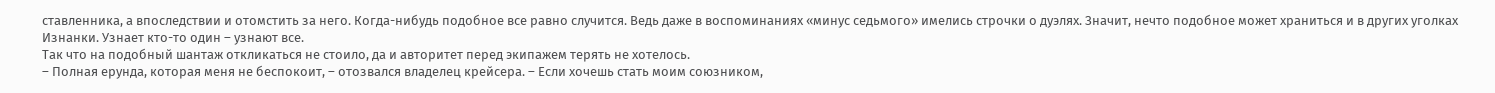ставленника, а впоследствии и отомстить за него. Когда-нибудь подобное все равно случится. Ведь даже в воспоминаниях «минус седьмого» имелись строчки о дуэлях. Значит, нечто подобное может храниться и в других уголках Изнанки. Узнает кто-то один – узнают все.
Так что на подобный шантаж откликаться не стоило, да и авторитет перед экипажем терять не хотелось.
– Полная ерунда, которая меня не беспокоит, – отозвался владелец крейсера. – Если хочешь стать моим союзником,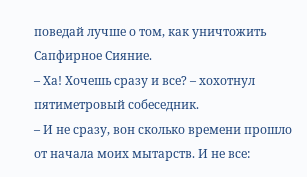поведай лучше о том, как уничтожить Сапфирное Сияние.
– Ха! Хочешь сразу и все? – хохотнул пятиметровый собеседник.
– И не сразу, вон сколько времени прошло от начала моих мытарств. И не все: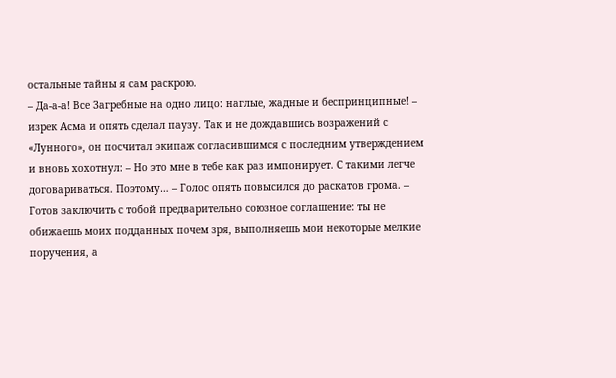остальные тайны я сам раскрою.
– Да-а-а! Все Загребные на одно лицо: наглые, жадные и беспринципные! – изрек Асма и опять сделал паузу. Так и не дождавшись возражений с «Лунного», он посчитал экипаж согласившимся с последним утверждением и вновь хохотнул: – Но это мне в тебе как раз импонирует. С такими легче договариваться. Поэтому… – Голос опять повысился до раскатов грома. – Готов заключить с тобой предварительно союзное соглашение: ты не обижаешь моих подданных почем зря, выполняешь мои некоторые мелкие поручения, а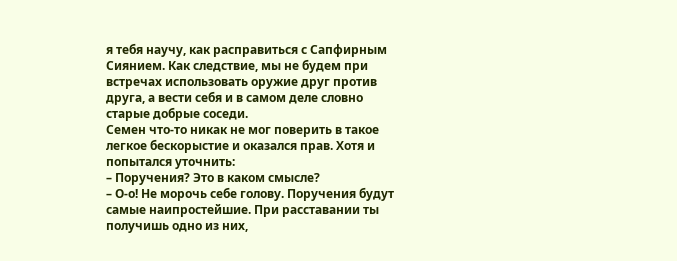я тебя научу, как расправиться с Сапфирным Сиянием. Как следствие, мы не будем при встречах использовать оружие друг против друга, а вести себя и в самом деле словно старые добрые соседи.
Семен что-то никак не мог поверить в такое легкое бескорыстие и оказался прав. Хотя и попытался уточнить:
– Поручения? Это в каком смысле?
– О-о! Не морочь себе голову. Поручения будут самые наипростейшие. При расставании ты получишь одно из них,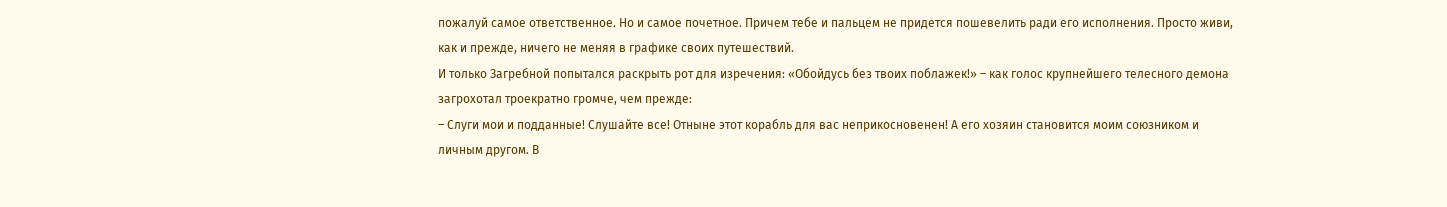пожалуй самое ответственное. Но и самое почетное. Причем тебе и пальцем не придется пошевелить ради его исполнения. Просто живи, как и прежде, ничего не меняя в графике своих путешествий.
И только Загребной попытался раскрыть рот для изречения: «Обойдусь без твоих поблажек!» – как голос крупнейшего телесного демона загрохотал троекратно громче, чем прежде:
– Слуги мои и подданные! Слушайте все! Отныне этот корабль для вас неприкосновенен! А его хозяин становится моим союзником и личным другом. В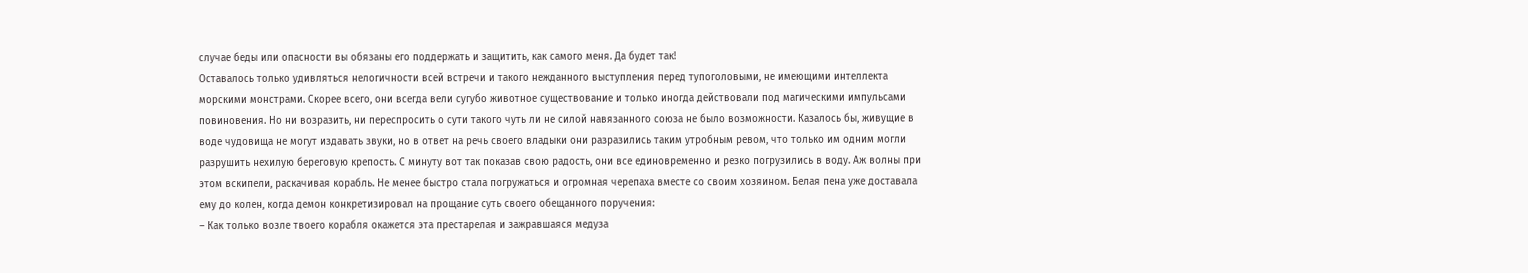случае беды или опасности вы обязаны его поддержать и защитить, как самого меня. Да будет так!
Оставалось только удивляться нелогичности всей встречи и такого нежданного выступления перед тупоголовыми, не имеющими интеллекта морскими монстрами. Скорее всего, они всегда вели сугубо животное существование и только иногда действовали под магическими импульсами повиновения. Но ни возразить, ни переспросить о сути такого чуть ли не силой навязанного союза не было возможности. Казалось бы, живущие в воде чудовища не могут издавать звуки, но в ответ на речь своего владыки они разразились таким утробным ревом, что только им одним могли разрушить нехилую береговую крепость. С минуту вот так показав свою радость, они все единовременно и резко погрузились в воду. Аж волны при этом вскипели, раскачивая корабль. Не менее быстро стала погружаться и огромная черепаха вместе со своим хозяином. Белая пена уже доставала ему до колен, когда демон конкретизировал на прощание суть своего обещанного поручения:
– Как только возле твоего корабля окажется эта престарелая и зажравшаяся медуза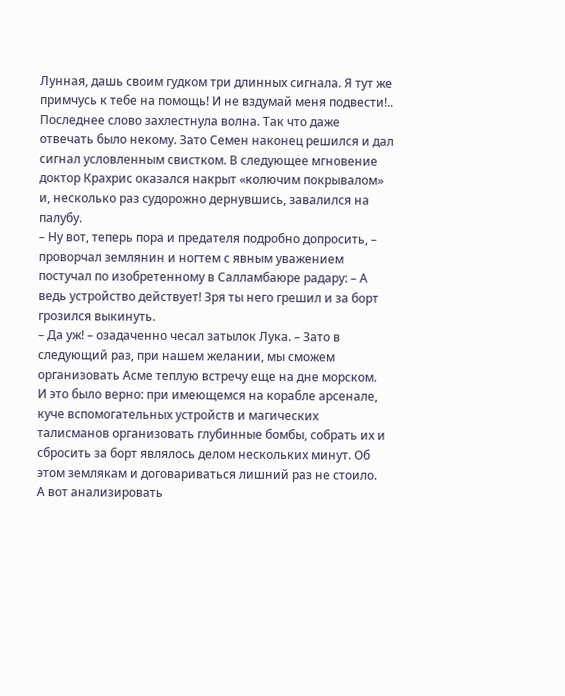Лунная, дашь своим гудком три длинных сигнала. Я тут же примчусь к тебе на помощь! И не вздумай меня подвести!..
Последнее слово захлестнула волна. Так что даже отвечать было некому. Зато Семен наконец решился и дал сигнал условленным свистком. В следующее мгновение доктор Крахрис оказался накрыт «колючим покрывалом» и, несколько раз судорожно дернувшись, завалился на палубу.
– Ну вот, теперь пора и предателя подробно допросить, – проворчал землянин и ногтем с явным уважением постучал по изобретенному в Салламбаюре радару: – А ведь устройство действует! Зря ты него грешил и за борт грозился выкинуть.
– Да уж! – озадаченно чесал затылок Лука. – Зато в следующий раз, при нашем желании, мы сможем организовать Асме теплую встречу еще на дне морском.
И это было верно: при имеющемся на корабле арсенале, куче вспомогательных устройств и магических талисманов организовать глубинные бомбы, собрать их и сбросить за борт являлось делом нескольких минут. Об этом землякам и договариваться лишний раз не стоило.
А вот анализировать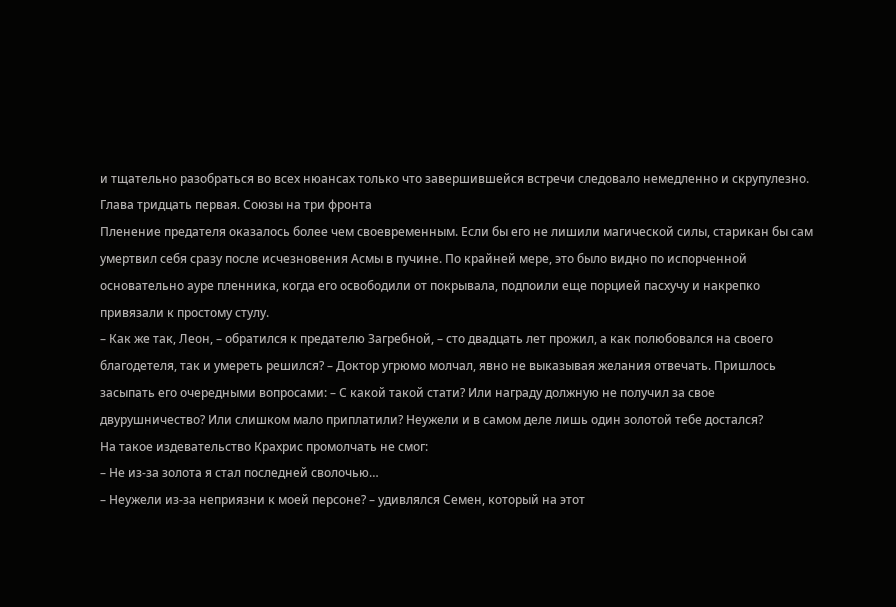и тщательно разобраться во всех нюансах только что завершившейся встречи следовало немедленно и скрупулезно.
Глава тридцать первая. Союзы на три фронта
Пленение предателя оказалось более чем своевременным. Если бы его не лишили магической силы, старикан бы сам умертвил себя сразу после исчезновения Асмы в пучине. По крайней мере, это было видно по испорченной основательно ауре пленника, когда его освободили от покрывала, подпоили еще порцией пасхучу и накрепко привязали к простому стулу.
– Как же так, Леон, – обратился к предателю Загребной, – сто двадцать лет прожил, а как полюбовался на своего благодетеля, так и умереть решился? – Доктор угрюмо молчал, явно не выказывая желания отвечать. Пришлось засыпать его очередными вопросами: – С какой такой стати? Или награду должную не получил за свое двурушничество? Или слишком мало приплатили? Неужели и в самом деле лишь один золотой тебе достался?
На такое издевательство Крахрис промолчать не смог:
– Не из-за золота я стал последней сволочью…
– Неужели из-за неприязни к моей персоне? – удивлялся Семен, который на этот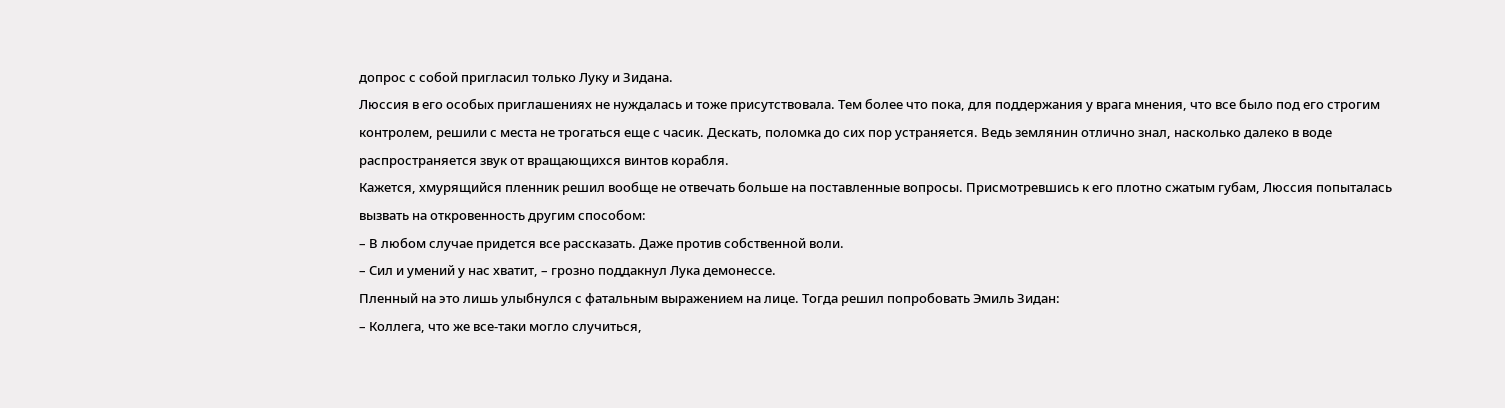допрос с собой пригласил только Луку и Зидана.
Люссия в его особых приглашениях не нуждалась и тоже присутствовала. Тем более что пока, для поддержания у врага мнения, что все было под его строгим контролем, решили с места не трогаться еще с часик. Дескать, поломка до сих пор устраняется. Ведь землянин отлично знал, насколько далеко в воде распространяется звук от вращающихся винтов корабля.
Кажется, хмурящийся пленник решил вообще не отвечать больше на поставленные вопросы. Присмотревшись к его плотно сжатым губам, Люссия попыталась вызвать на откровенность другим способом:
– В любом случае придется все рассказать. Даже против собственной воли.
– Сил и умений у нас хватит, – грозно поддакнул Лука демонессе.
Пленный на это лишь улыбнулся с фатальным выражением на лице. Тогда решил попробовать Эмиль Зидан:
– Коллега, что же все-таки могло случиться,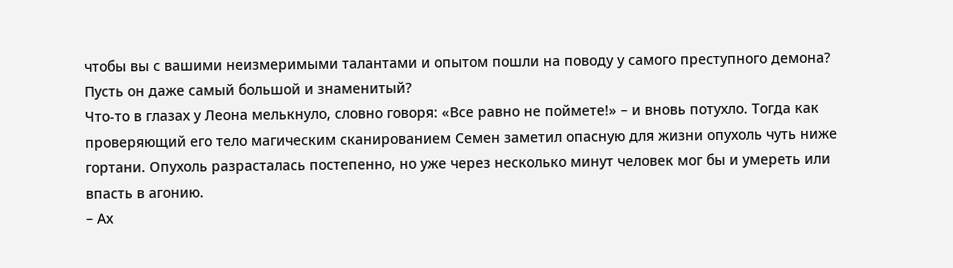чтобы вы с вашими неизмеримыми талантами и опытом пошли на поводу у самого преступного демона? Пусть он даже самый большой и знаменитый?
Что-то в глазах у Леона мелькнуло, словно говоря: «Все равно не поймете!» – и вновь потухло. Тогда как проверяющий его тело магическим сканированием Семен заметил опасную для жизни опухоль чуть ниже гортани. Опухоль разрасталась постепенно, но уже через несколько минут человек мог бы и умереть или впасть в агонию.
– Ах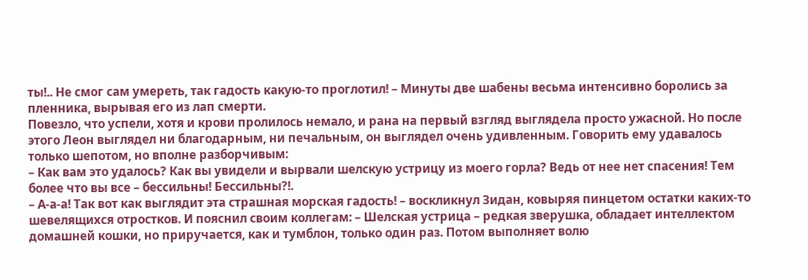ты!.. Не смог сам умереть, так гадость какую-то проглотил! – Минуты две шабены весьма интенсивно боролись за пленника, вырывая его из лап смерти.
Повезло, что успели, хотя и крови пролилось немало, и рана на первый взгляд выглядела просто ужасной. Но после этого Леон выглядел ни благодарным, ни печальным, он выглядел очень удивленным. Говорить ему удавалось только шепотом, но вполне разборчивым:
– Как вам это удалось? Как вы увидели и вырвали шелскую устрицу из моего горла? Ведь от нее нет спасения! Тем более что вы все – бессильны! Бессильны?!.
– А-а-а! Так вот как выглядит эта страшная морская гадость! – воскликнул Зидан, ковыряя пинцетом остатки каких-то шевелящихся отростков. И пояснил своим коллегам: – Шелская устрица – редкая зверушка, обладает интеллектом домашней кошки, но приручается, как и тумблон, только один раз. Потом выполняет волю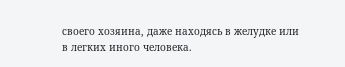своего хозяина, даже находясь в желудке или в легких иного человека.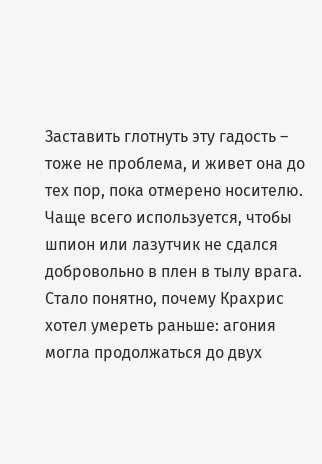Заставить глотнуть эту гадость – тоже не проблема, и живет она до тех пор, пока отмерено носителю. Чаще всего используется, чтобы шпион или лазутчик не сдался добровольно в плен в тылу врага.
Стало понятно, почему Крахрис хотел умереть раньше: агония могла продолжаться до двух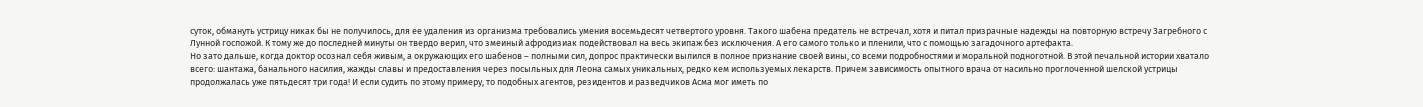суток, обмануть устрицу никак бы не получилось, для ее удаления из организма требовались умения восемьдесят четвертого уровня. Такого шабена предатель не встречал, хотя и питал призрачные надежды на повторную встречу Загребного с Лунной госпожой. К тому же до последней минуты он твердо верил, что змеиный афродизиак подействовал на весь экипаж без исключения. А его самого только и пленили, что с помощью загадочного артефакта.
Но зато дальше, когда доктор осознал себя живым, а окружающих его шабенов – полными сил, допрос практически вылился в полное признание своей вины, со всеми подробностями и моральной подноготной. В этой печальной истории хватало всего: шантажа, банального насилия, жажды славы и предоставления через посыльных для Леона самых уникальных, редко кем используемых лекарств. Причем зависимость опытного врача от насильно проглоченной шелской устрицы продолжалась уже пятьдесят три года! И если судить по этому примеру, то подобных агентов, резидентов и разведчиков Асма мог иметь по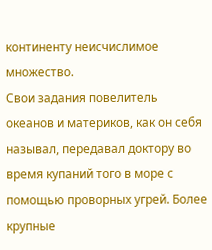континенту неисчислимое множество.
Свои задания повелитель океанов и материков, как он себя называл, передавал доктору во время купаний того в море с помощью проворных угрей. Более крупные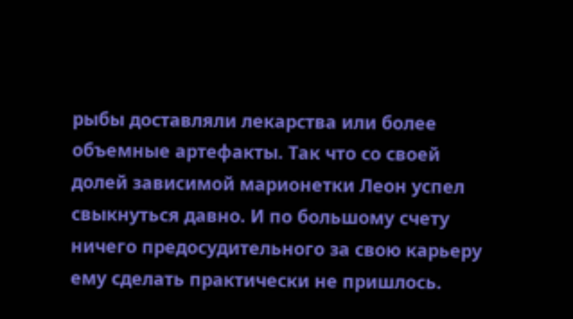рыбы доставляли лекарства или более объемные артефакты. Так что со своей долей зависимой марионетки Леон успел свыкнуться давно. И по большому счету ничего предосудительного за свою карьеру ему сделать практически не пришлось.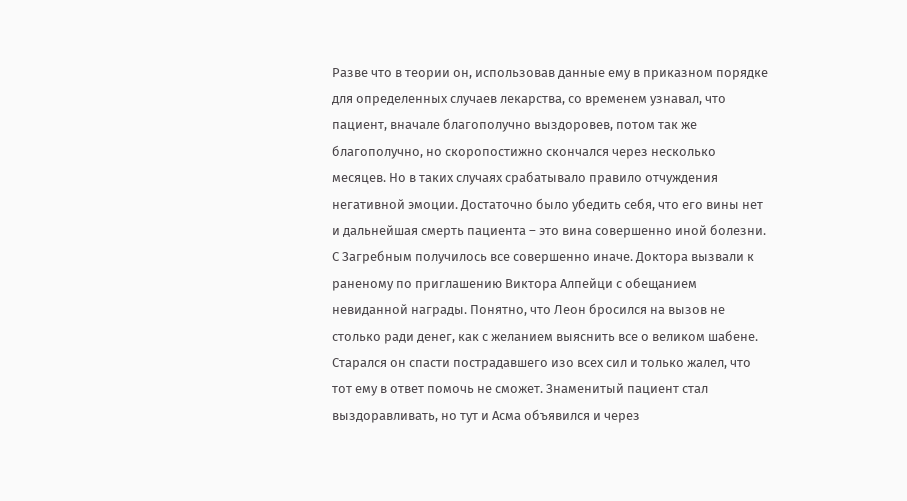Разве что в теории он, использовав данные ему в приказном порядке для определенных случаев лекарства, со временем узнавал, что пациент, вначале благополучно выздоровев, потом так же благополучно, но скоропостижно скончался через несколько месяцев. Но в таких случаях срабатывало правило отчуждения негативной эмоции. Достаточно было убедить себя, что его вины нет и дальнейшая смерть пациента – это вина совершенно иной болезни.
С Загребным получилось все совершенно иначе. Доктора вызвали к раненому по приглашению Виктора Алпейци с обещанием невиданной награды. Понятно, что Леон бросился на вызов не столько ради денег, как с желанием выяснить все о великом шабене. Старался он спасти пострадавшего изо всех сил и только жалел, что тот ему в ответ помочь не сможет. Знаменитый пациент стал выздоравливать, но тут и Асма объявился и через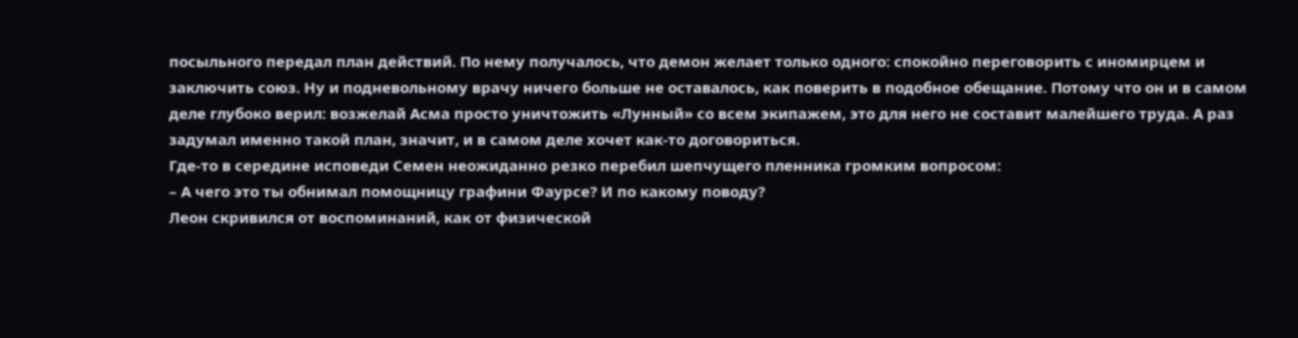посыльного передал план действий. По нему получалось, что демон желает только одного: спокойно переговорить с иномирцем и заключить союз. Ну и подневольному врачу ничего больше не оставалось, как поверить в подобное обещание. Потому что он и в самом деле глубоко верил: возжелай Асма просто уничтожить «Лунный» со всем экипажем, это для него не составит малейшего труда. А раз задумал именно такой план, значит, и в самом деле хочет как-то договориться.
Где-то в середине исповеди Семен неожиданно резко перебил шепчущего пленника громким вопросом:
– А чего это ты обнимал помощницу графини Фаурсе? И по какому поводу?
Леон скривился от воспоминаний, как от физической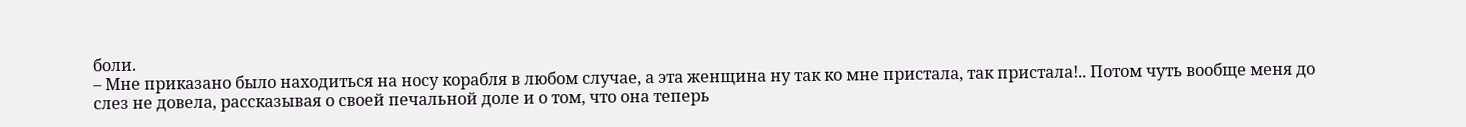боли.
– Мне приказано было находиться на носу корабля в любом случае, а эта женщина ну так ко мне пристала, так пристала!.. Потом чуть вообще меня до слез не довела, рассказывая о своей печальной доле и о том, что она теперь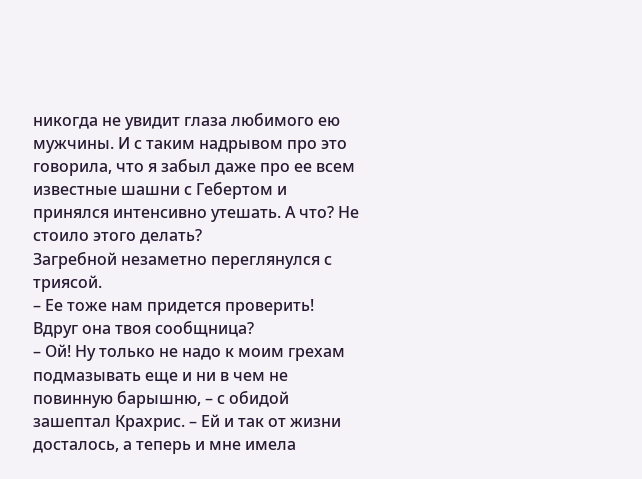никогда не увидит глаза любимого ею мужчины. И с таким надрывом про это говорила, что я забыл даже про ее всем известные шашни с Гебертом и принялся интенсивно утешать. А что? Не стоило этого делать?
Загребной незаметно переглянулся с триясой.
– Ее тоже нам придется проверить! Вдруг она твоя сообщница?
– Ой! Ну только не надо к моим грехам подмазывать еще и ни в чем не повинную барышню, – с обидой зашептал Крахрис. – Ей и так от жизни досталось, а теперь и мне имела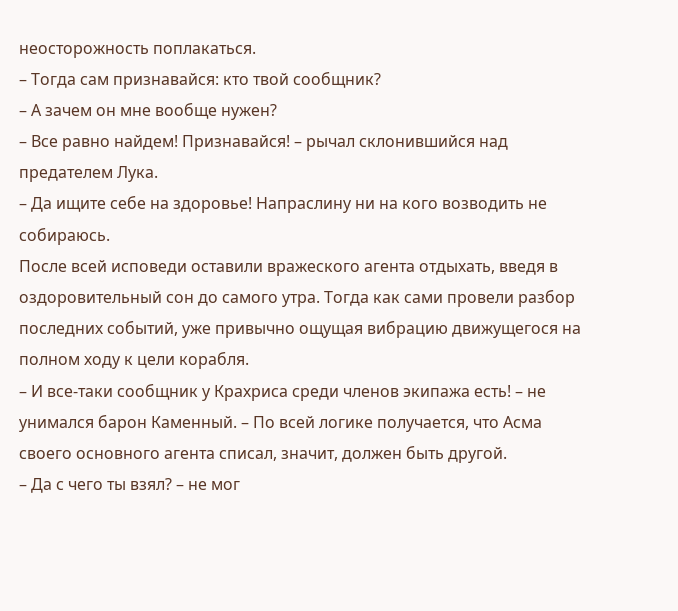неосторожность поплакаться.
– Тогда сам признавайся: кто твой сообщник?
– А зачем он мне вообще нужен?
– Все равно найдем! Признавайся! – рычал склонившийся над предателем Лука.
– Да ищите себе на здоровье! Напраслину ни на кого возводить не собираюсь.
После всей исповеди оставили вражеского агента отдыхать, введя в оздоровительный сон до самого утра. Тогда как сами провели разбор последних событий, уже привычно ощущая вибрацию движущегося на полном ходу к цели корабля.
– И все-таки сообщник у Крахриса среди членов экипажа есть! – не унимался барон Каменный. – По всей логике получается, что Асма своего основного агента списал, значит, должен быть другой.
– Да с чего ты взял? – не мог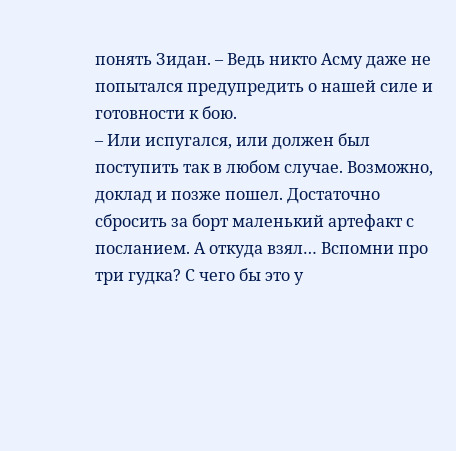понять Зидан. – Ведь никто Асму даже не попытался предупредить о нашей силе и готовности к бою.
– Или испугался, или должен был поступить так в любом случае. Возможно, доклад и позже пошел. Достаточно сбросить за борт маленький артефакт с посланием. А откуда взял… Вспомни про три гудка? С чего бы это у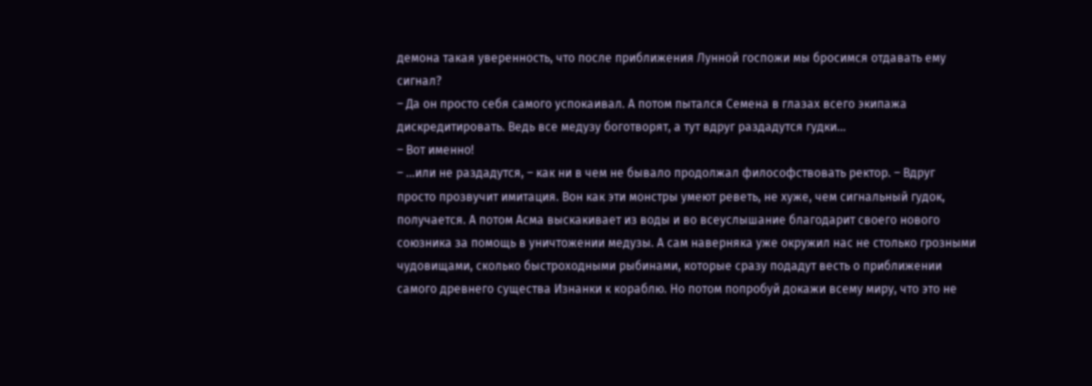демона такая уверенность, что после приближения Лунной госпожи мы бросимся отдавать ему сигнал?
– Да он просто себя самого успокаивал. А потом пытался Семена в глазах всего экипажа дискредитировать. Ведь все медузу боготворят, а тут вдруг раздадутся гудки…
– Вот именно!
– …или не раздадутся, – как ни в чем не бывало продолжал философствовать ректор. – Вдруг просто прозвучит имитация. Вон как эти монстры умеют реветь, не хуже, чем сигнальный гудок, получается. А потом Асма выскакивает из воды и во всеуслышание благодарит своего нового союзника за помощь в уничтожении медузы. А сам наверняка уже окружил нас не столько грозными чудовищами, сколько быстроходными рыбинами, которые сразу подадут весть о приближении самого древнего существа Изнанки к кораблю. Но потом попробуй докажи всему миру, что это не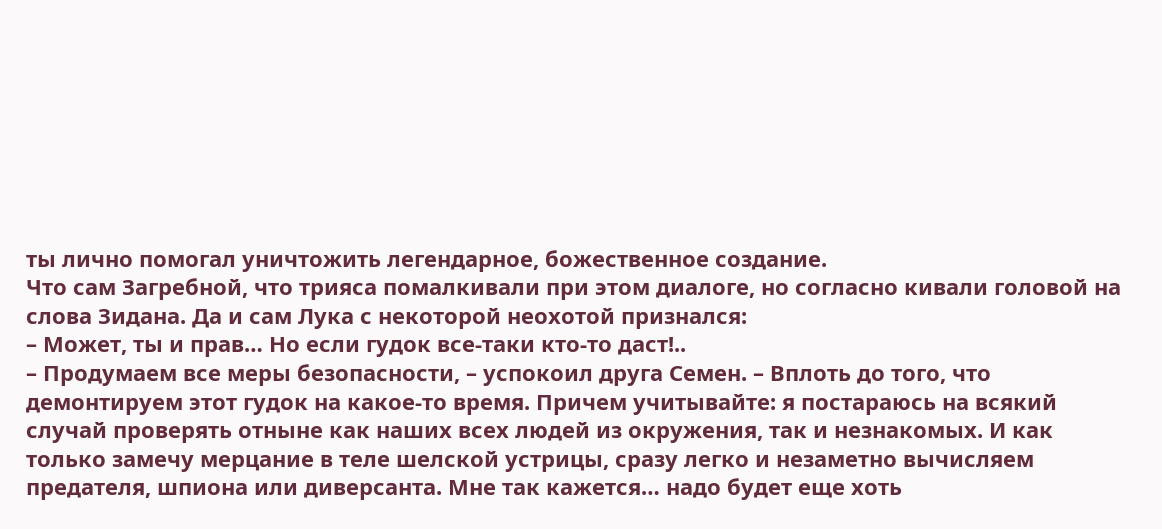ты лично помогал уничтожить легендарное, божественное создание.
Что сам Загребной, что трияса помалкивали при этом диалоге, но согласно кивали головой на слова Зидана. Да и сам Лука с некоторой неохотой признался:
– Может, ты и прав… Но если гудок все-таки кто-то даст!..
– Продумаем все меры безопасности, – успокоил друга Семен. – Вплоть до того, что демонтируем этот гудок на какое-то время. Причем учитывайте: я постараюсь на всякий случай проверять отныне как наших всех людей из окружения, так и незнакомых. И как только замечу мерцание в теле шелской устрицы, сразу легко и незаметно вычисляем предателя, шпиона или диверсанта. Мне так кажется… надо будет еще хоть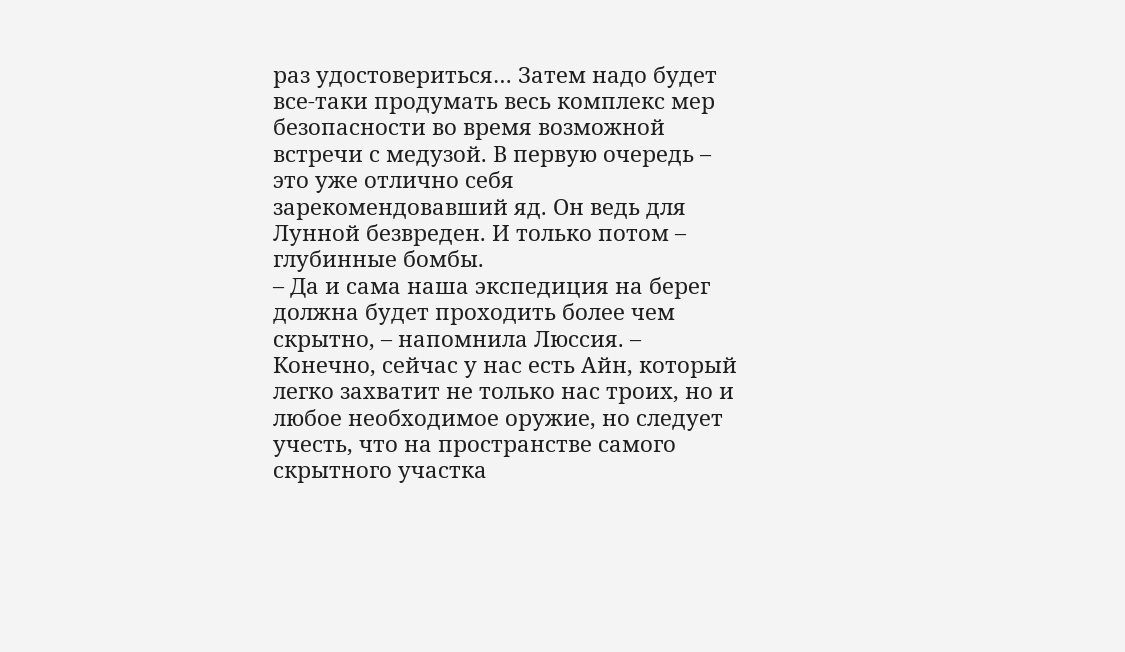раз удостовериться… Затем надо будет все-таки продумать весь комплекс мер безопасности во время возможной встречи с медузой. В первую очередь – это уже отлично себя зарекомендовавший яд. Он ведь для Лунной безвреден. И только потом – глубинные бомбы.
– Да и сама наша экспедиция на берег должна будет проходить более чем скрытно, – напомнила Люссия. – Конечно, сейчас у нас есть Айн, который легко захватит не только нас троих, но и любое необходимое оружие, но следует учесть, что на пространстве самого скрытного участка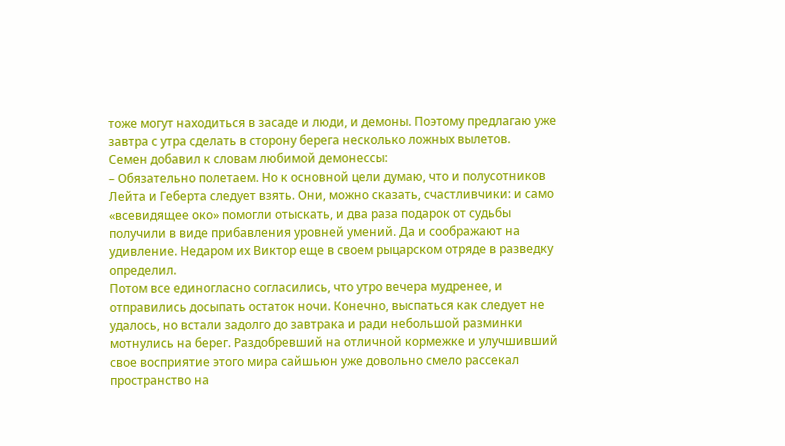тоже могут находиться в засаде и люди, и демоны. Поэтому предлагаю уже завтра с утра сделать в сторону берега несколько ложных вылетов.
Семен добавил к словам любимой демонессы:
– Обязательно полетаем. Но к основной цели думаю, что и полусотников Лейта и Геберта следует взять. Они, можно сказать, счастливчики: и само «всевидящее око» помогли отыскать, и два раза подарок от судьбы получили в виде прибавления уровней умений. Да и соображают на удивление. Недаром их Виктор еще в своем рыцарском отряде в разведку определил.
Потом все единогласно согласились, что утро вечера мудренее, и отправились досыпать остаток ночи. Конечно, выспаться как следует не удалось, но встали задолго до завтрака и ради небольшой разминки мотнулись на берег. Раздобревший на отличной кормежке и улучшивший свое восприятие этого мира сайшьюн уже довольно смело рассекал пространство на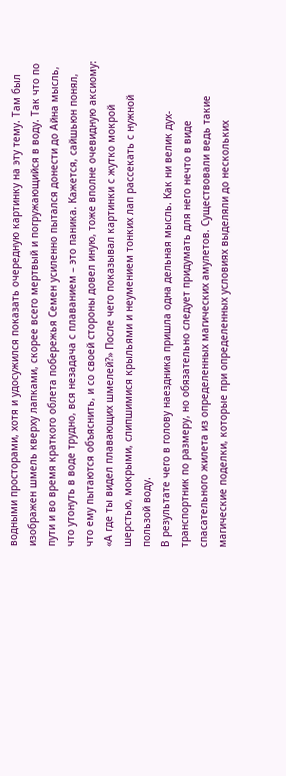водными просторами, хотя и удосужился показать очередную картинку на эту тему. Там был изображен шмель кверху лапками, скорее всего мертвый и погружающийся в воду. Так что по пути и во время краткого облета побережья Семен усиленно пытался донести до Айна мысль, что утонуть в воде трудно, вся незадача с плаванием – это паника. Кажется, сайшьюн понял, что ему пытаются объяснить, и со своей стороны довел иную, тоже вполне очевидную аксиому: «А где ты видел плавающих шмелей?» После чего показывал картинки с жутко мокрой шерстью, мокрыми, слипшимися крыльями и неумением тонких лап рассекать с нужной пользой воду.
В результате чего в голову наездника пришла одна дельная мысль. Как ни велик дух-транспортник по размеру, но обязательно следует придумать для него нечто в виде спасательного жилета из определенных магических амулетов. Существовали ведь такие магические поделки, которые при определенных условиях выделяли до нескольких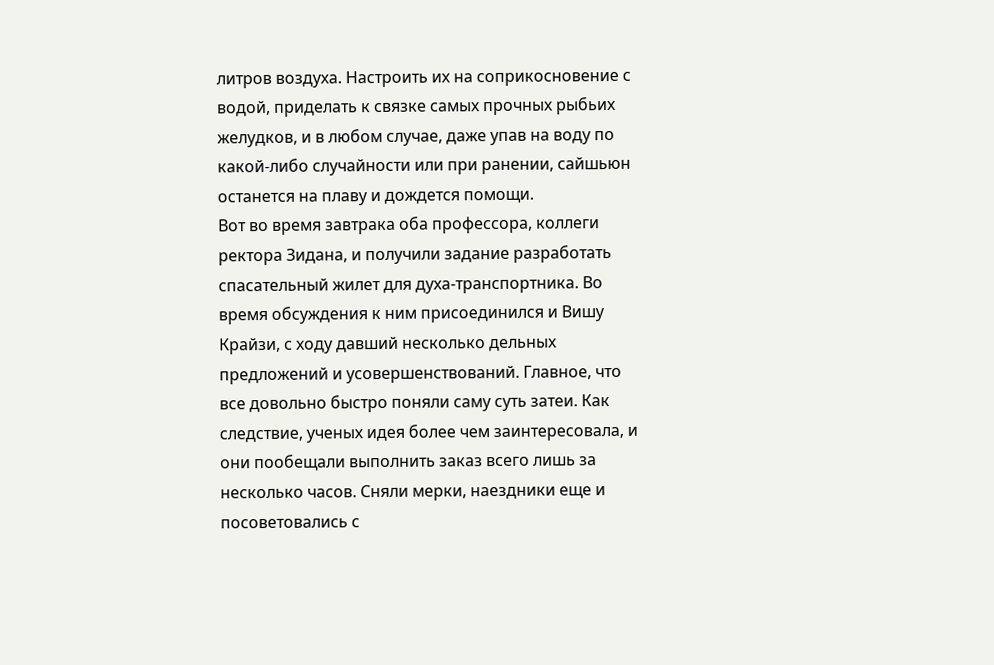литров воздуха. Настроить их на соприкосновение с водой, приделать к связке самых прочных рыбьих желудков, и в любом случае, даже упав на воду по какой-либо случайности или при ранении, сайшьюн останется на плаву и дождется помощи.
Вот во время завтрака оба профессора, коллеги ректора Зидана, и получили задание разработать спасательный жилет для духа-транспортника. Во время обсуждения к ним присоединился и Вишу Крайзи, с ходу давший несколько дельных предложений и усовершенствований. Главное, что все довольно быстро поняли саму суть затеи. Как следствие, ученых идея более чем заинтересовала, и они пообещали выполнить заказ всего лишь за несколько часов. Сняли мерки, наездники еще и посоветовались с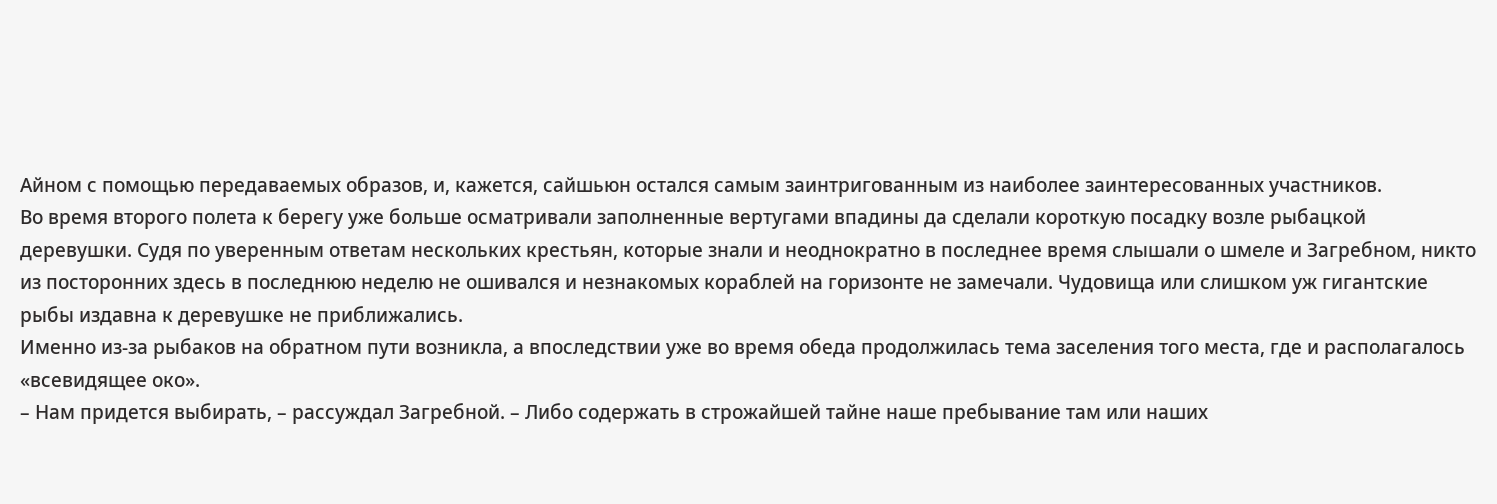Айном с помощью передаваемых образов, и, кажется, сайшьюн остался самым заинтригованным из наиболее заинтересованных участников.
Во время второго полета к берегу уже больше осматривали заполненные вертугами впадины да сделали короткую посадку возле рыбацкой деревушки. Судя по уверенным ответам нескольких крестьян, которые знали и неоднократно в последнее время слышали о шмеле и Загребном, никто из посторонних здесь в последнюю неделю не ошивался и незнакомых кораблей на горизонте не замечали. Чудовища или слишком уж гигантские рыбы издавна к деревушке не приближались.
Именно из-за рыбаков на обратном пути возникла, а впоследствии уже во время обеда продолжилась тема заселения того места, где и располагалось «всевидящее око».
– Нам придется выбирать, – рассуждал Загребной. – Либо содержать в строжайшей тайне наше пребывание там или наших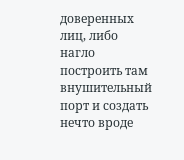доверенных лиц, либо нагло построить там внушительный порт и создать нечто вроде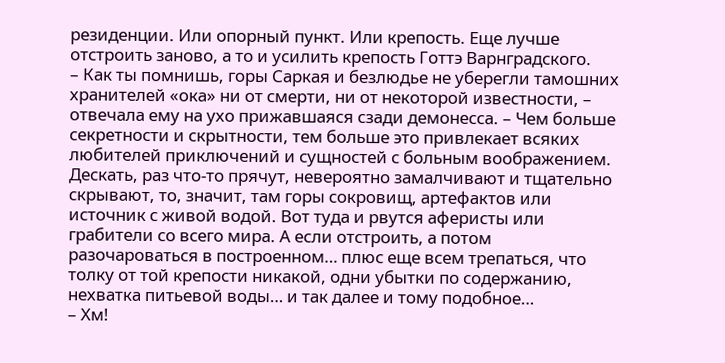резиденции. Или опорный пункт. Или крепость. Еще лучше отстроить заново, а то и усилить крепость Готтэ Варнградского.
– Как ты помнишь, горы Саркая и безлюдье не уберегли тамошних хранителей «ока» ни от смерти, ни от некоторой известности, – отвечала ему на ухо прижавшаяся сзади демонесса. – Чем больше секретности и скрытности, тем больше это привлекает всяких любителей приключений и сущностей с больным воображением. Дескать, раз что-то прячут, невероятно замалчивают и тщательно скрывают, то, значит, там горы сокровищ, артефактов или источник с живой водой. Вот туда и рвутся аферисты или грабители со всего мира. А если отстроить, а потом разочароваться в построенном… плюс еще всем трепаться, что толку от той крепости никакой, одни убытки по содержанию, нехватка питьевой воды… и так далее и тому подобное…
– Хм!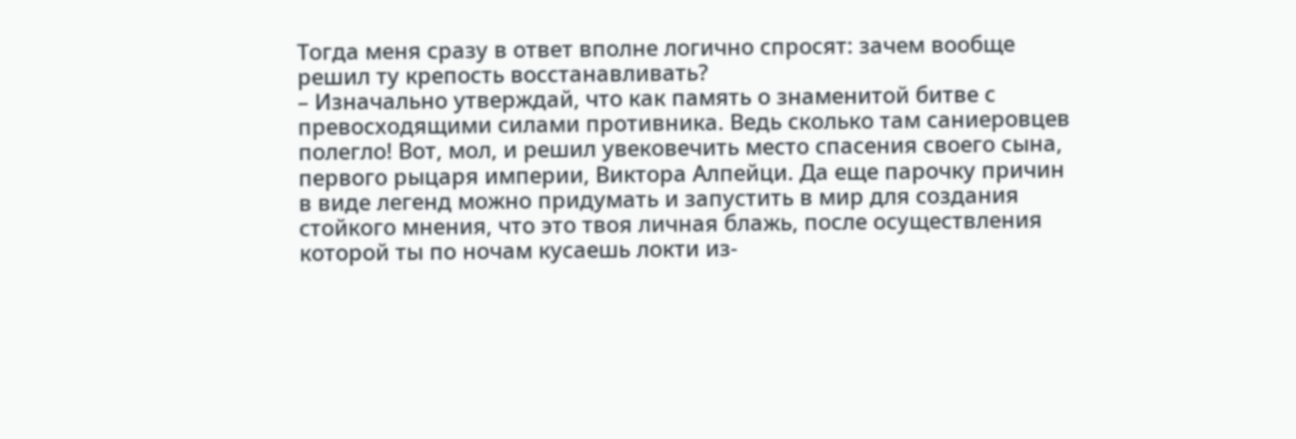Тогда меня сразу в ответ вполне логично спросят: зачем вообще решил ту крепость восстанавливать?
– Изначально утверждай, что как память о знаменитой битве с превосходящими силами противника. Ведь сколько там саниеровцев полегло! Вот, мол, и решил увековечить место спасения своего сына, первого рыцаря империи, Виктора Алпейци. Да еще парочку причин в виде легенд можно придумать и запустить в мир для создания стойкого мнения, что это твоя личная блажь, после осуществления которой ты по ночам кусаешь локти из-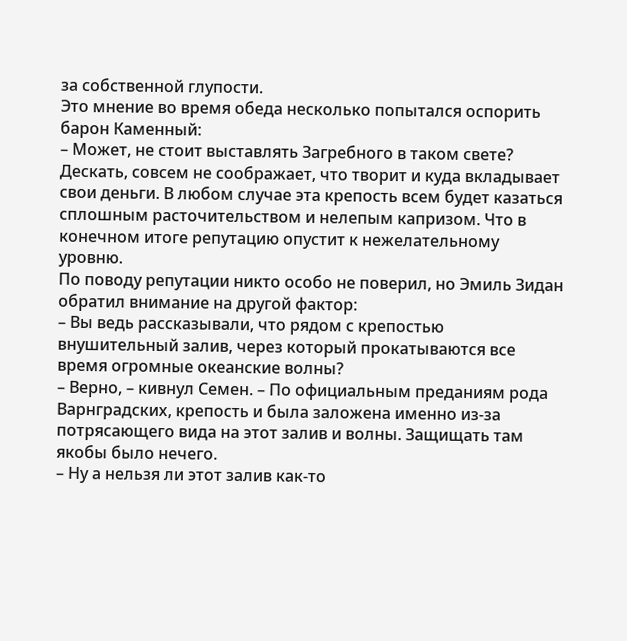за собственной глупости.
Это мнение во время обеда несколько попытался оспорить барон Каменный:
– Может, не стоит выставлять Загребного в таком свете? Дескать, совсем не соображает, что творит и куда вкладывает свои деньги. В любом случае эта крепость всем будет казаться сплошным расточительством и нелепым капризом. Что в конечном итоге репутацию опустит к нежелательному уровню.
По поводу репутации никто особо не поверил, но Эмиль Зидан обратил внимание на другой фактор:
– Вы ведь рассказывали, что рядом с крепостью внушительный залив, через который прокатываются все время огромные океанские волны?
– Верно, – кивнул Семен. – По официальным преданиям рода Варнградских, крепость и была заложена именно из-за потрясающего вида на этот залив и волны. Защищать там якобы было нечего.
– Ну а нельзя ли этот залив как-то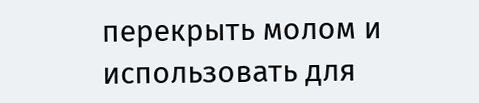перекрыть молом и использовать для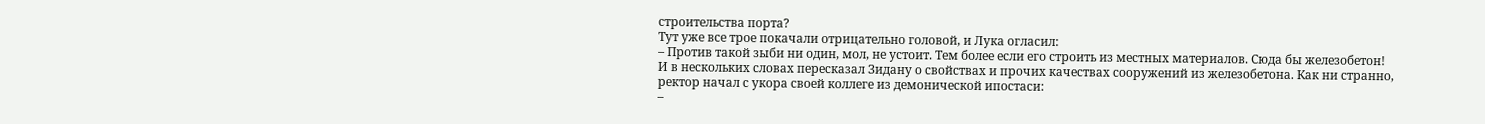строительства порта?
Тут уже все трое покачали отрицательно головой, и Лука огласил:
– Против такой зыби ни один, мол, не устоит. Тем более если его строить из местных материалов. Сюда бы железобетон!
И в нескольких словах пересказал Зидану о свойствах и прочих качествах сооружений из железобетона. Как ни странно, ректор начал с укора своей коллеге из демонической ипостаси:
–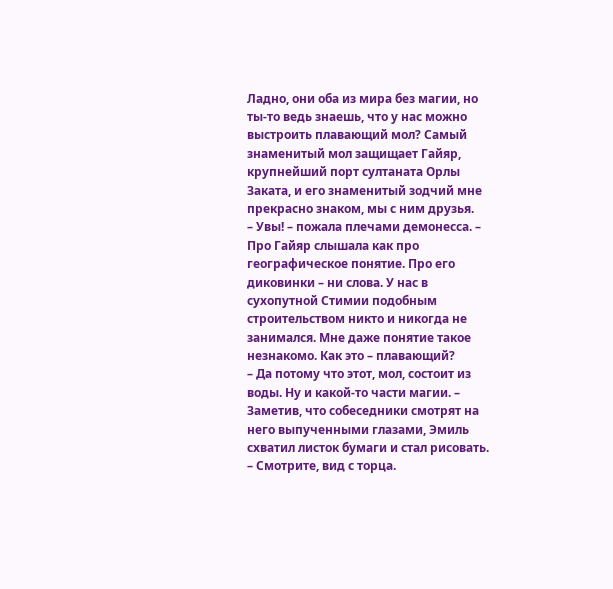Ладно, они оба из мира без магии, но ты-то ведь знаешь, что у нас можно выстроить плавающий мол? Самый знаменитый мол защищает Гайяр, крупнейший порт султаната Орлы Заката, и его знаменитый зодчий мне прекрасно знаком, мы с ним друзья.
– Увы! – пожала плечами демонесса. – Про Гайяр слышала как про географическое понятие. Про его диковинки – ни слова. У нас в сухопутной Стимии подобным строительством никто и никогда не занимался. Мне даже понятие такое незнакомо. Как это – плавающий?
– Да потому что этот, мол, состоит из воды. Ну и какой-то части магии. – Заметив, что собеседники смотрят на него выпученными глазами, Эмиль схватил листок бумаги и стал рисовать. – Смотрите, вид с торца.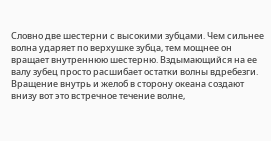Словно две шестерни с высокими зубцами. Чем сильнее волна ударяет по верхушке зубца, тем мощнее он вращает внутреннюю шестерню. Вздымающийся на ее валу зубец просто расшибает остатки волны вдребезги. Вращение внутрь и желоб в сторону океана создают внизу вот это встречное течение волне,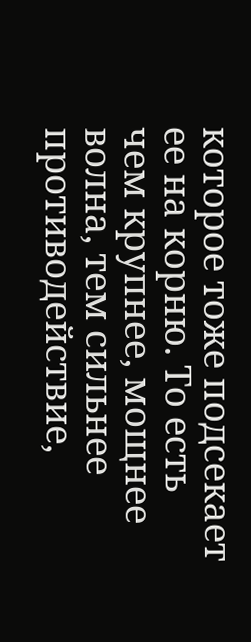которое тоже подсекает ее на корню. То есть чем крупнее, мощнее волна, тем сильнее противодействие,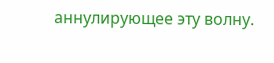аннулирующее эту волну.